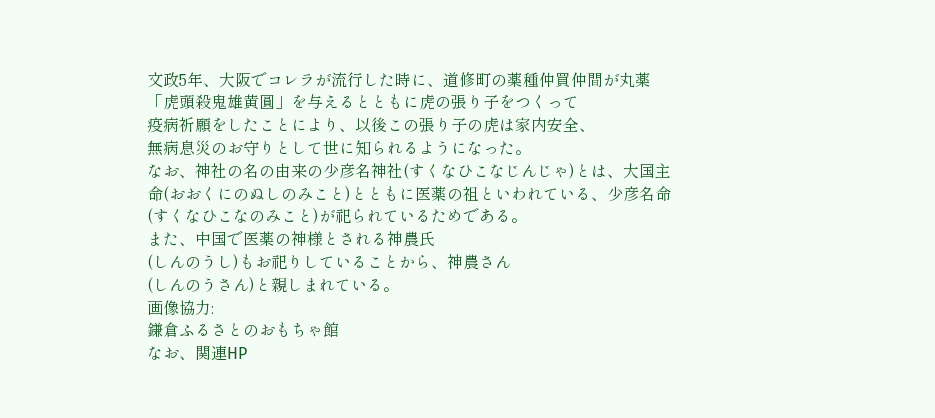文政5年、大阪でコレラが流行した時に、道修町の薬種仲買仲間が丸薬「虎頭殺鬼雄黄圓」を与えるとともに虎の張り子をつくって
疫病祈願をしたことにより、以後この張り子の虎は家内安全、
無病息災のお守りとして世に知られるようになった。
なお、神社の名の由来の少彦名神社(すくなひこなじんじゃ)とは、大国主命(おおくにのぬしのみこと)とともに医薬の祖といわれている、少彦名命(すくなひこなのみこと)が祀られているためである。
また、中国で医薬の神様とされる神農氏
(しんのうし)もお祀りしていることから、神農さん
(しんのうさん)と親しまれている。
画像協力:
鎌倉ふるさとのおもちゃ館
なお、関連HP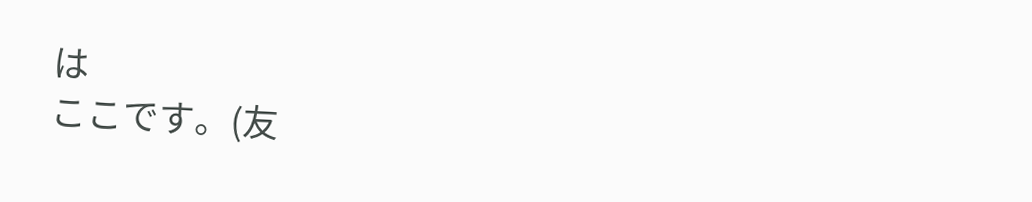は
ここです。(友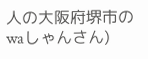人の大阪府堺市のwaしゃんさん)